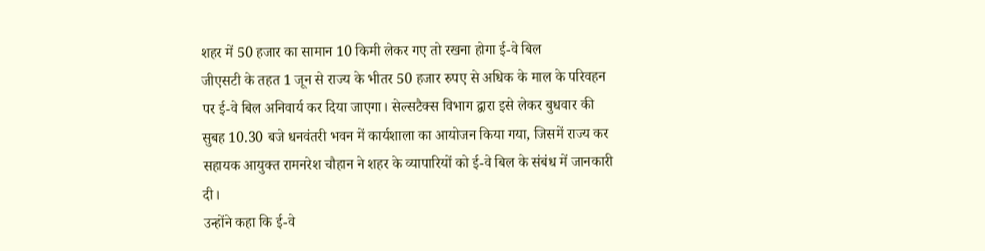शहर में 50 हजार का सामान 10 किमी लेकर गए तो रखना होगा ई-वे बिल
जीएसटी के तहत 1 जून से राज्य के भीतर 50 हजार रुपए से अधिक के माल के परिवहन पर ई-वे बिल अनिवार्य कर दिया जाएगा। सेल्सटैक्स विभाग द्वारा इसे लेकर बुधवार की सुबह 10.30 बजे धनवंतरी भवन में कार्यशाला का आयोजन किया गया, जिसमें राज्य कर सहायक आयुक्त रामनरेश चौहान ने शहर के व्यापारियों को ई-वे बिल के संबंध में जानकारी दी।
उन्होंने कहा कि ई-वे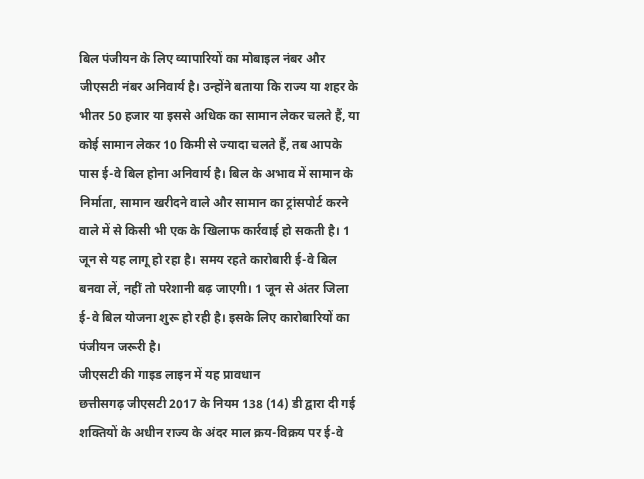बिल पंजीयन के लिए व्यापारियों का मोबाइल नंबर और जीएसटी नंबर अनिवार्य है। उन्होंने बताया कि राज्य या शहर के भीतर 50 हजार या इससे अधिक का सामान लेकर चलते हैं, या कोई सामान लेकर 10 किमी से ज्यादा चलते हैं, तब आपके पास ई-वे बिल होना अनिवार्य है। बिल के अभाव में सामान के निर्माता, सामान खरीदने वाले और सामान का ट्रांसपोर्ट करने वाले में से किसी भी एक के खिलाफ कार्रवाई हो सकती है। 1 जून से यह लागू हो रहा है। समय रहते कारोबारी ई-वे बिल बनवा लें, नहीं तो परेशानी बढ़ जाएगी। 1 जून से अंतर जिला ई-वे बिल योजना शुरू हो रही है। इसके लिए कारोबारियों का पंजीयन जरूरी है।
जीएसटी की गाइड लाइन में यह प्रावधान
छत्तीसगढ़ जीएसटी 2017 के नियम 138 (14) डी द्वारा दी गई शक्तियों के अधीन राज्य के अंदर माल क्रय-विक्रय पर ई-वे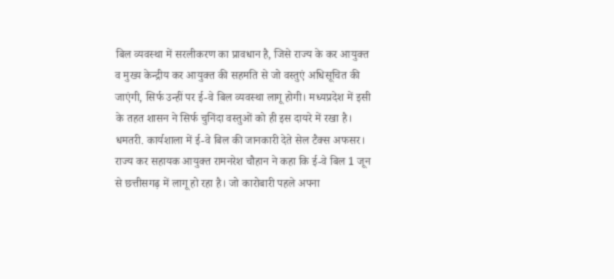बिल व्यवस्था में सरलीकरण का प्रावधान है, जिसे राज्य के कर आयुक्त व मुख्य केन्द्रीय कर आयुक्त की सहमति से जो वस्तुएं अधिसूचित की जाएंगी, सिर्फ उन्हीं पर ई-वे बिल व्यवस्था लागू होगी। मध्यप्रदेश में इसी के तहत शासन ने सिर्फ चुनिंदा वस्तुओं को ही इस दायरे में रखा है।
धमतरी. कार्यशाला में ई-वे बिल की जानकारी देते सेल टैक्स अफसर।
राज्य कर सहायक आयुक्त रामनरेश चौहान ने कहा कि ई-वे बिल 1 जून से छत्तीसगढ़ में लागू हो रहा है। जो कारोबारी पहले अपना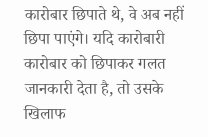कारोबार छिपाते थे, वे अब नहीं छिपा पाएंगे। यदि कारोबारी कारोबार को छिपाकर गलत जानकारी देता है, तो उसके खिलाफ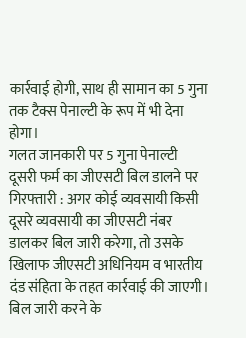कार्रवाई होगी, साथ ही सामान का 5 गुना तक टैक्स पेनाल्टी के रूप में भी देना होगा।
गलत जानकारी पर 5 गुना पेनाल्टी
दूसरी फर्म का जीएसटी बिल डालने पर गिरफ्तारी : अगर कोई व्यवसायी किसी दूसरे व्यवसायी का जीएसटी नंबर डालकर बिल जारी करेगा, तो उसके खिलाफ जीएसटी अधिनियम व भारतीय दंड संहिता के तहत कार्रवाई की जाएगी। बिल जारी करने के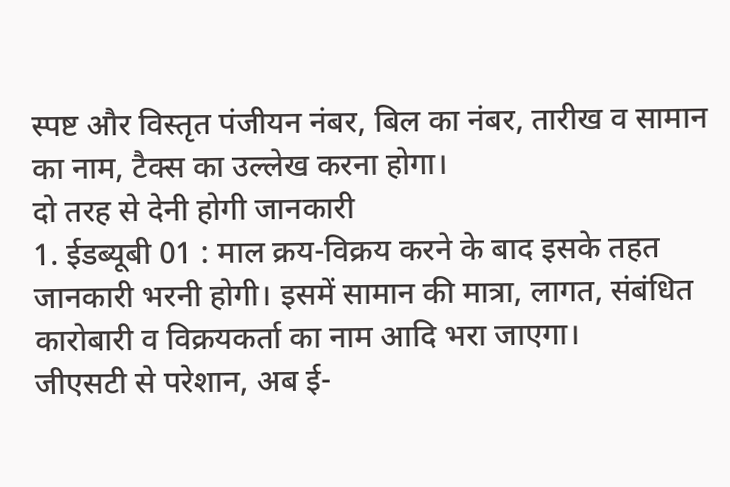स्पष्ट और विस्तृत पंजीयन नंबर, बिल का नंबर, तारीख व सामान का नाम, टैक्स का उल्लेख करना होगा।
दो तरह से देनी होगी जानकारी
1. ईडब्यूबी 01 : माल क्रय-विक्रय करने के बाद इसके तहत जानकारी भरनी होगी। इसमें सामान की मात्रा, लागत, संबंधित कारोबारी व विक्रयकर्ता का नाम आदि भरा जाएगा।
जीएसटी से परेशान, अब ई-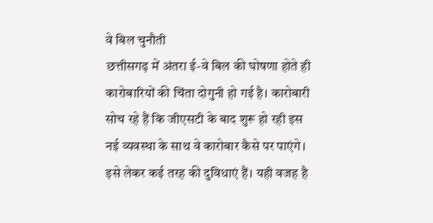वे बिल चुनौती
छत्तीसगढ़ में अंतरा ई-वे बिल की घोषणा होते ही कारोबारियों की चिंता दोगुनी हो गई है। कारोबारी सोच रहे हैं कि जीएसटी के बाद शुरू हो रही इस नई व्यवस्था के साथ वे कारोबार कैसे पर पाएंगे। इसे लेकर कई तरह की दुविधाएं हैं। यही वजह है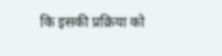कि इसकी प्रक्रिया को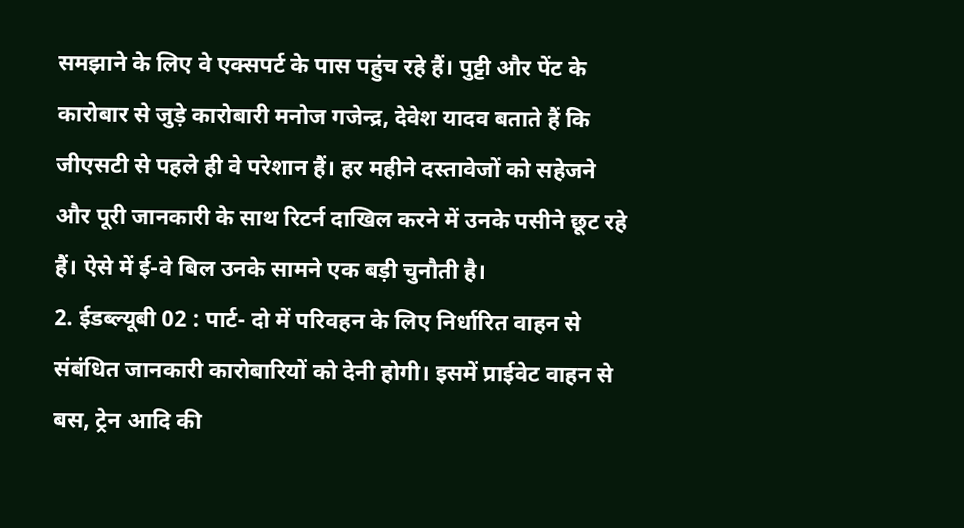समझाने के लिए वे एक्सपर्ट के पास पहुंच रहे हैं। पुट्टी और पेंट के कारोबार से जुड़े कारोबारी मनोज गजेन्द्र, देवेश यादव बताते हैं कि जीएसटी से पहले ही वे परेशान हैं। हर महीने दस्तावेजों को सहेजने और पूरी जानकारी के साथ रिटर्न दाखिल करने में उनके पसीने छूट रहे हैं। ऐसे में ई-वे बिल उनके सामने एक बड़ी चुनौती है।
2. ईडब्ल्यूबी 02 : पार्ट- दो में परिवहन के लिए निर्धारित वाहन से संबंधित जानकारी कारोबारियों को देनी होगी। इसमें प्राईवेट वाहन से बस, ट्रेन आदि की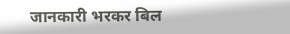जानकारी भरकर बिल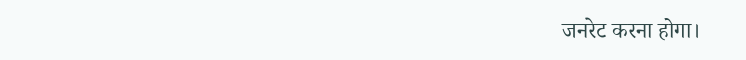जनरेट करना होगा।